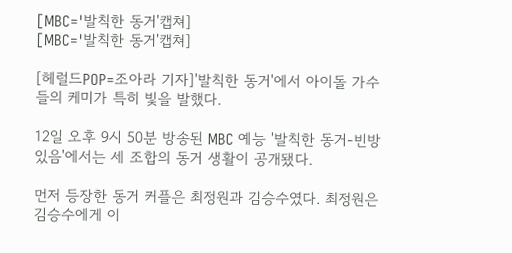[MBC='발칙한 동거'캡쳐]
[MBC='발칙한 동거'캡쳐]

[헤럴드POP=조아라 기자]'발칙한 동거'에서 아이돌 가수들의 케미가 특히 빛을 발했다.

12일 오후 9시 50분 방송된 MBC 예능 '발칙한 동거-빈방 있음'에서는 세 조합의 동거 생활이 공개됐다.

먼저 등장한 동거 커플은 최정원과 김승수였다. 최정원은 김승수에게 이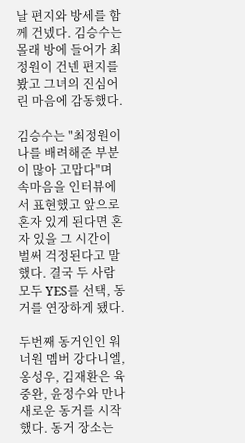날 편지와 방세를 함께 건넸다. 김승수는 몰래 방에 들어가 최정원이 건넨 편지를 봤고 그녀의 진심어린 마음에 감동했다.

김승수는 "최정원이 나를 배려해준 부분이 많아 고맙다"며 속마음을 인터뷰에서 표현했고 앞으로 혼자 있게 된다면 혼자 있을 그 시간이 벌써 걱정된다고 말했다. 결국 두 사람 모두 YES를 선택, 동거를 연장하게 됐다.

두번째 동거인인 워너원 멤버 강다니엘, 옹성우, 김재환은 육중완, 윤정수와 만나 새로운 동거를 시작했다. 동거 장소는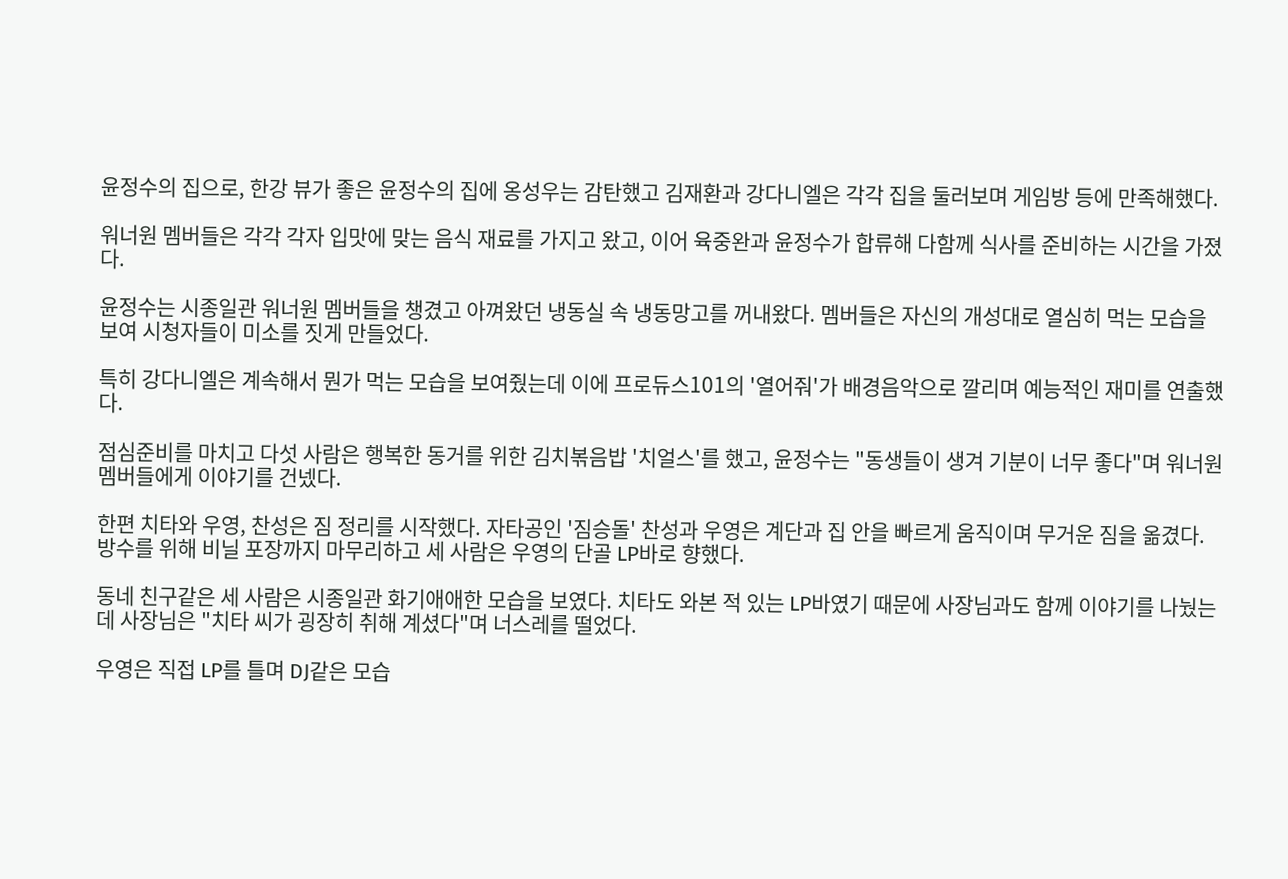윤정수의 집으로, 한강 뷰가 좋은 윤정수의 집에 옹성우는 감탄했고 김재환과 강다니엘은 각각 집을 둘러보며 게임방 등에 만족해했다.

워너원 멤버들은 각각 각자 입맛에 맞는 음식 재료를 가지고 왔고, 이어 육중완과 윤정수가 합류해 다함께 식사를 준비하는 시간을 가졌다.

윤정수는 시종일관 워너원 멤버들을 챙겼고 아껴왔던 냉동실 속 냉동망고를 꺼내왔다. 멤버들은 자신의 개성대로 열심히 먹는 모습을 보여 시청자들이 미소를 짓게 만들었다.

특히 강다니엘은 계속해서 뭔가 먹는 모습을 보여줬는데 이에 프로듀스101의 '열어줘'가 배경음악으로 깔리며 예능적인 재미를 연출했다.

점심준비를 마치고 다섯 사람은 행복한 동거를 위한 김치볶음밥 '치얼스'를 했고, 윤정수는 "동생들이 생겨 기분이 너무 좋다"며 워너원 멤버들에게 이야기를 건넸다.

한편 치타와 우영, 찬성은 짐 정리를 시작했다. 자타공인 '짐승돌' 찬성과 우영은 계단과 집 안을 빠르게 움직이며 무거운 짐을 옮겼다. 방수를 위해 비닐 포장까지 마무리하고 세 사람은 우영의 단골 LP바로 향했다.

동네 친구같은 세 사람은 시종일관 화기애애한 모습을 보였다. 치타도 와본 적 있는 LP바였기 때문에 사장님과도 함께 이야기를 나눴는데 사장님은 "치타 씨가 굉장히 취해 계셨다"며 너스레를 떨었다.

우영은 직접 LP를 틀며 DJ같은 모습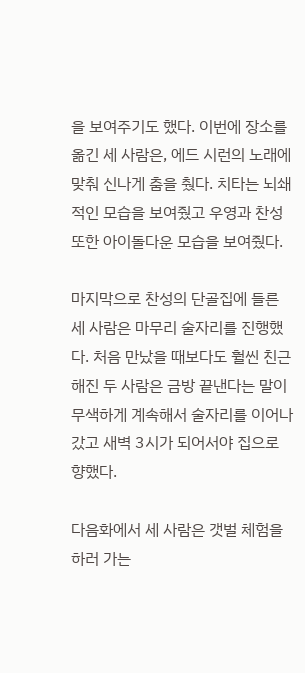을 보여주기도 했다. 이번에 장소를 옮긴 세 사람은, 에드 시런의 노래에 맞춰 신나게 춤을 췄다. 치타는 뇌쇄적인 모습을 보여줬고 우영과 찬성 또한 아이돌다운 모습을 보여줬다.

마지막으로 찬성의 단골집에 들른 세 사람은 마무리 술자리를 진행했다. 처음 만났을 때보다도 훨씬 친근해진 두 사람은 금방 끝낸다는 말이 무색하게 계속해서 술자리를 이어나갔고 새벽 3시가 되어서야 집으로 향했다.

다음화에서 세 사람은 갯벌 체험을 하러 가는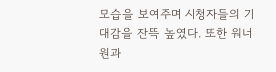모습을 보여주며 시청자들의 기대감을 잔뜩 높였다. 또한 워너원과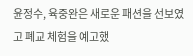윤정수, 육중완은 새로운 패션을 선보였고 폐교 체험을 예고했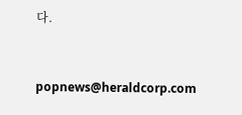다.


popnews@heraldcorp.com